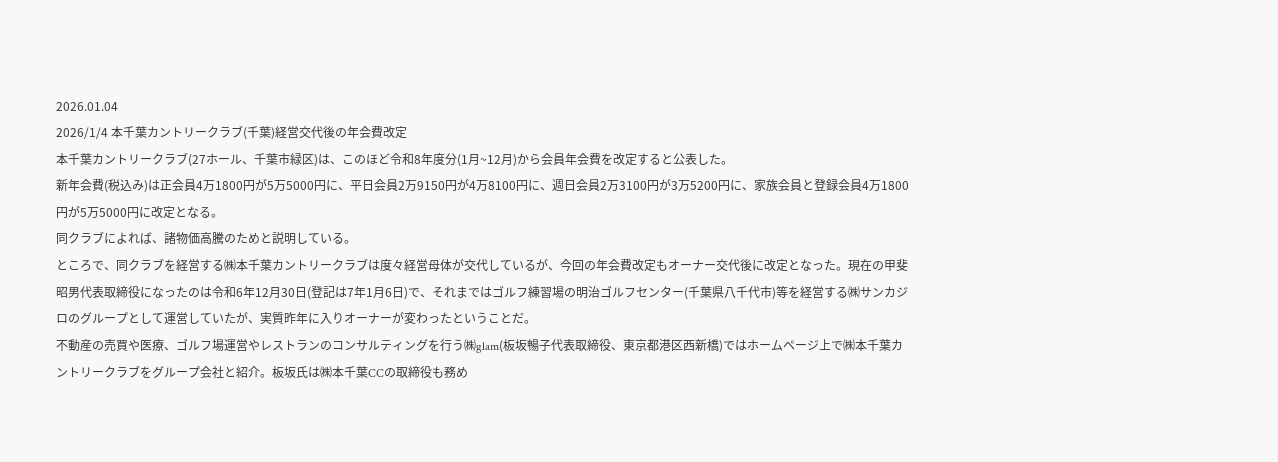2026.01.04
2026/1/4 本千葉カントリークラブ(千葉)経営交代後の年会費改定
本千葉カントリークラブ(27ホール、千葉市緑区)は、このほど令和8年度分(1月~12月)から会員年会費を改定すると公表した。
新年会費(税込み)は正会員4万1800円が5万5000円に、平日会員2万9150円が4万8100円に、週日会員2万3100円が3万5200円に、家族会員と登録会員4万1800円が5万5000円に改定となる。
同クラブによれば、諸物価高騰のためと説明している。
ところで、同クラブを経営する㈱本千葉カントリークラブは度々経営母体が交代しているが、今回の年会費改定もオーナー交代後に改定となった。現在の甲斐昭男代表取締役になったのは令和6年12月30日(登記は7年1月6日)で、それまではゴルフ練習場の明治ゴルフセンター(千葉県八千代市)等を経営する㈱サンカジロのグループとして運営していたが、実質昨年に入りオーナーが変わったということだ。
不動産の売買や医療、ゴルフ場運営やレストランのコンサルティングを行う㈱glam(板坂暢子代表取締役、東京都港区西新橋)ではホームページ上で㈱本千葉カントリークラブをグループ会社と紹介。板坂氏は㈱本千葉CCの取締役も務め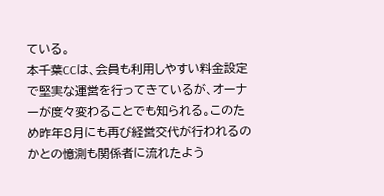ている。
本千葉CCは、会員も利用しやすい料金設定で堅実な運営を行ってきているが、オーナーが度々変わることでも知られる。このため昨年8月にも再び経営交代が行われるのかとの憶測も関係者に流れたよう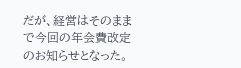だが、経営はそのままで今回の年会費改定のお知らせとなった。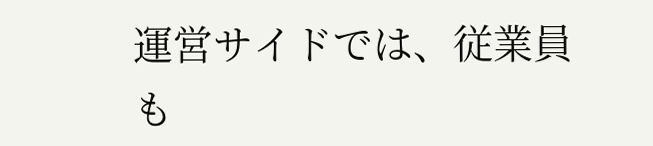運営サイドでは、従業員も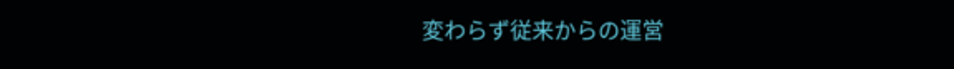変わらず従来からの運営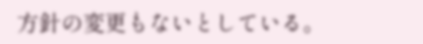方針の変更もないとしている。